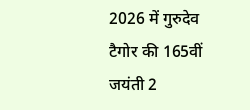2026 में गुरुदेव टैगोर की 165वीं जयंती 2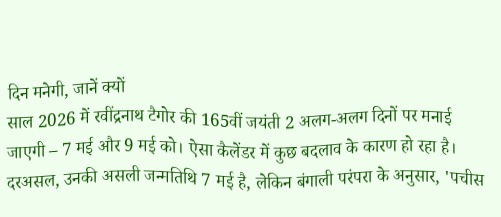दिन मनेगी, जानें क्यों
साल 2026 में रवींद्रनाथ टैगोर की 165वीं जयंती 2 अलग-अलग दिनों पर मनाई जाएगी – 7 मई और 9 मई को। ऐसा कैलेंडर में कुछ बदलाव के कारण हो रहा है।
दरअसल, उनकी असली जन्मतिथि 7 मई है, लेकिन बंगाली परंपरा के अनुसार, 'पचीस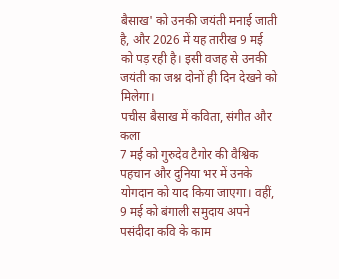बैसाख' को उनकी जयंती मनाई जाती है, और 2026 में यह तारीख 9 मई को पड़ रही है। इसी वजह से उनकी जयंती का जश्न दोनों ही दिन देखने को मिलेगा।
पचीस बैसाख में कविता, संगीत और कला
7 मई को गुरुदेव टैगोर की वैश्विक पहचान और दुनिया भर में उनके योगदान को याद किया जाएगा। वहीं, 9 मई को बंगाली समुदाय अपने पसंदीदा कवि के काम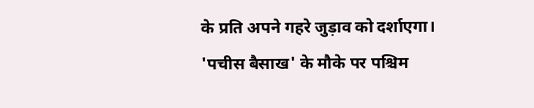के प्रति अपने गहरे जुड़ाव को दर्शाएगा।
'पचीस बैसाख' के मौके पर पश्चिम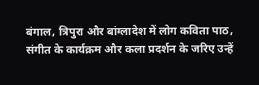बंगाल, त्रिपुरा और बांग्लादेश में लोग कविता पाठ, संगीत के कार्यक्रम और कला प्रदर्शन के जरिए उन्हें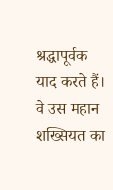श्रद्धापूर्वक याद करते हैं। वे उस महान शख्सियत का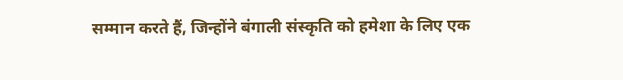सम्मान करते हैं, जिन्होंने बंगाली संस्कृति को हमेशा के लिए एक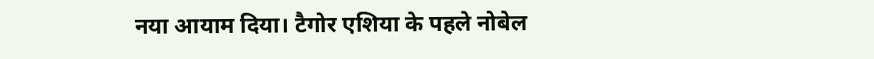नया आयाम दिया। टैगोर एशिया के पहले नोबेल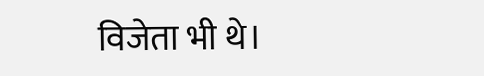विजेता भी थे।